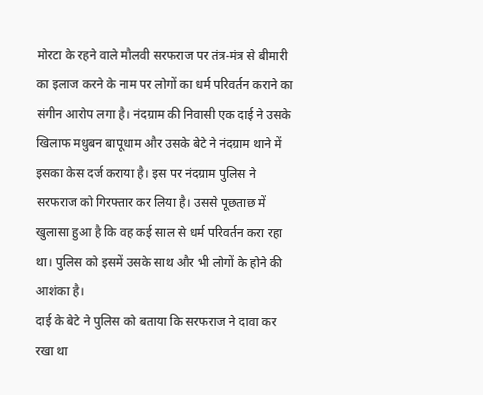मोरटा के रहने वाले मौलवी सरफराज पर तंत्र-मंत्र से बीमारी का इलाज करने के नाम पर लोगों का धर्म परिवर्तन कराने का संगीन आरोप लगा है। नंदग्राम की निवासी एक दाई ने उसके खिलाफ मधुबन बापूधाम और उसके बेटे ने नंदग्राम थाने में इसका केस दर्ज कराया है। इस पर नंदग्राम पुलिस ने सरफराज को गिरफ्तार कर लिया है। उससे पूछताछ में खुलासा हुआ है कि वह कई साल से धर्म परिवर्तन करा रहा था। पुलिस को इसमें उसके साथ और भी लोगों के होने की आशंका है।
दाई के बेटे ने पुलिस को बताया कि सरफराज ने दावा कर रखा था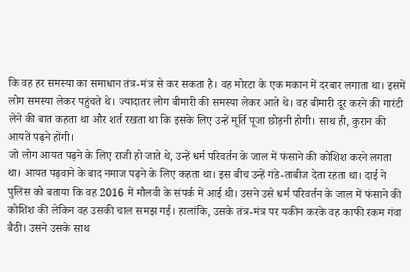कि वह हर समस्या का समाधान तंत्र-मंत्र से कर सकता है। वह मोरटा के एक मकान में दरबार लगाता था। इसमें लोग समस्या लेकर पहुंचते थे। ज्यादातर लोग बीमारी की समस्या लेकर आते थे। वह बीमारी दूर करने की गारंटी लेने की बात कहता था और शर्त रखता था कि इसके लिए उन्हें मूर्ति पूजा छोड़नी होगी। साथ ही, कुरान की आयतें पढ़ने होंगी।
जो लोग आयत पढ़ने के लिए राजी हो जाते थे, उन्हें धर्म परिवर्तन के जाल में फंसाने की कोशिश करने लगता था। आयत पढ़वाने के बाद नमाज पढ़ने के लिए कहता था। इस बीच उन्हें गंडे-ताबीज देता रहता था। दाई ने पुलिस को बताया कि वह 2016 में मौलवी के संपर्क में आई थी। उसने उसे धर्म परिवर्तन के जाल में फंसाने की कोशिश की लेकिन वह उसकी चाल समझ गई। हालांकि, उसके तंत्र-मंत्र पर यकीन करके वह काफी रकम गंवा बैठी। उसने उसके साथ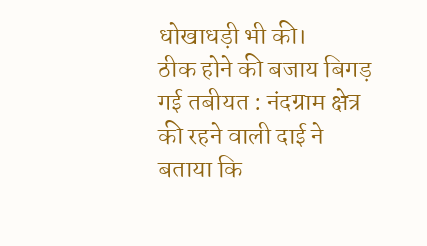धोखाधड़ी भी की।
ठीक होने की बजाय बिगड़ गई तबीयत : नंदग्राम क्षेत्र की रहने वाली दाई ने बताया कि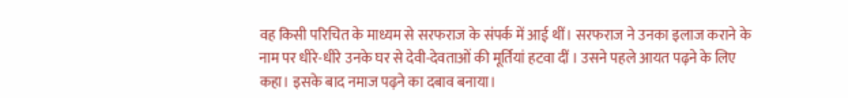वह किसी परिचित के माध्यम से सरफराज के संपर्क में आई थीं। सरफराज ने उनका इलाज कराने के नाम पर धीरे-धीरे उनके घर से देवी-देवताओं की मूर्तियां हटवा दीं । उसने पहले आयत पढ़ने के लिए कहा। इसके बाद नमाज पढ़ने का दबाव बनाया।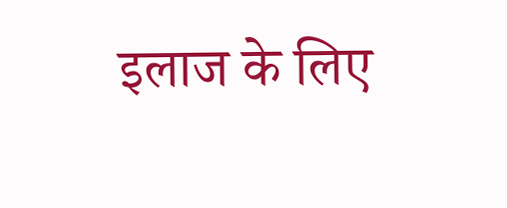इलाज के लिए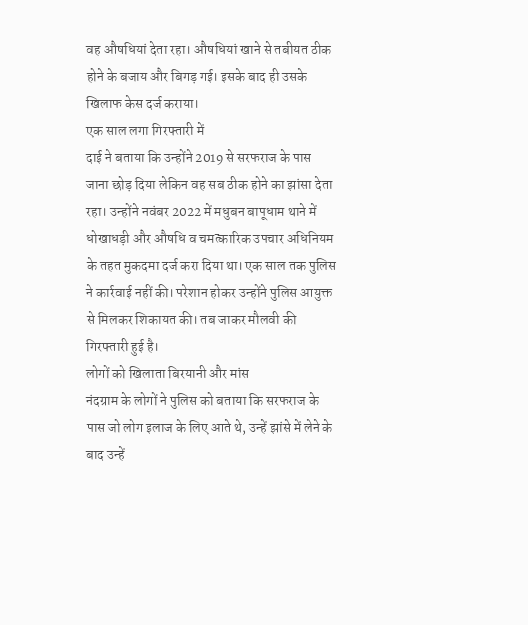वह औषधियां देता रहा। औषधियां खाने से तबीयत ठीक होने के बजाय और बिगड़ गई। इसके बाद ही उसके खिलाफ केस दर्ज कराया।
एक साल लगा गिरफ्तारी में
दाई ने बताया कि उन्होंने 2019 से सरफराज के पास जाना छोड़ दिया लेकिन वह सब ठीक होने का झांसा देता रहा। उन्होंने नवंबर 2022 में मधुबन बापूधाम थाने में धोखाधड़ी और औषधि व चमत्कारिक उपचार अधिनियम के तहत मुकदमा दर्ज करा दिया था। एक साल तक पुलिस ने कार्रवाई नहीं की। परेशान होकर उन्होंने पुलिस आयुक्त से मिलकर शिकायत की। तब जाकर मौलवी की गिरफ्तारी हुई है।
लोगों को खिलाता बिरयानी और मांस
नंदग्राम के लोगों ने पुलिस को बताया कि सरफराज के पास जो लोग इलाज के लिए आते थे, उन्हें झांसे में लेने के बाद उन्हें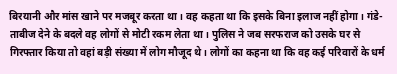बिरयानी और मांस खाने पर मजबूर करता था। वह कहता था कि इसके बिना इलाज नहीं होगा। गंडे-ताबीज देने के बदले वह लोगों से मोटी रकम लेता था। पुलिस ने जब सरफराज को उसके घर से गिरफ्तार किया तो वहां बड़ी संख्या में लोग मौजूद थे। लोगों का कहना था कि वह कई परिवारों के धर्म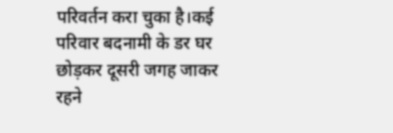परिवर्तन करा चुका है।कई परिवार बदनामी के डर घर छोड़कर दूसरी जगह जाकर रहने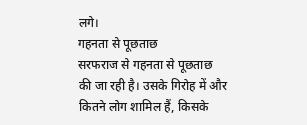लगे।
गहनता से पूछताछ
सरफराज से गहनता से पूछताछ की जा रही है। उसके गिरोह में और कितने लोग शामिल हैं, किसके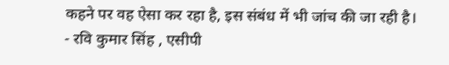कहने पर वह ऐसा कर रहा है, इस संबंध में भी जांच की जा रही है।
- रवि कुमार सिंह , एसीपी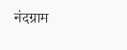नंदग्राम